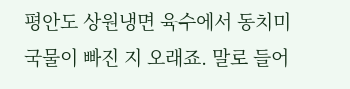평안도 상원냉면 육수에서 동치미국물이 빠진 지 오래죠. 말로 들어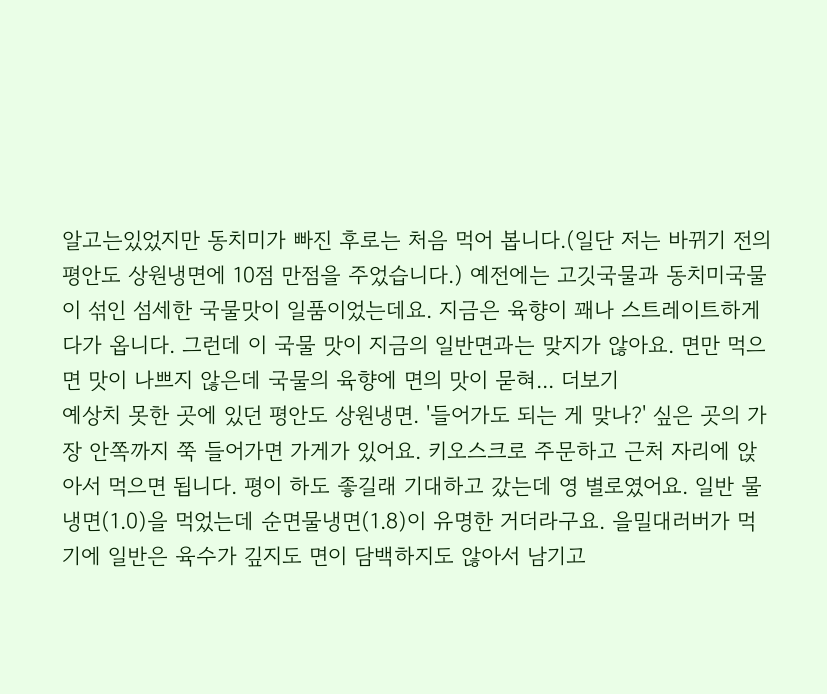알고는있었지만 동치미가 빠진 후로는 처음 먹어 봅니다.(일단 저는 바뀌기 전의 평안도 상원냉면에 10점 만점을 주었습니다.) 예전에는 고깃국물과 동치미국물이 섞인 섬세한 국물맛이 일품이었는데요. 지금은 육향이 꽤나 스트레이트하게 다가 옵니다. 그런데 이 국물 맛이 지금의 일반면과는 맞지가 않아요. 면만 먹으면 맛이 나쁘지 않은데 국물의 육향에 면의 맛이 묻혀... 더보기
예상치 못한 곳에 있던 평안도 상원냉면. '들어가도 되는 게 맞나?' 싶은 곳의 가장 안쪽까지 쭉 들어가면 가게가 있어요. 키오스크로 주문하고 근처 자리에 앉아서 먹으면 됩니다. 평이 하도 좋길래 기대하고 갔는데 영 별로였어요. 일반 물냉면(1.0)을 먹었는데 순면물냉면(1.8)이 유명한 거더라구요. 을밀대러버가 먹기에 일반은 육수가 깊지도 면이 담백하지도 않아서 남기고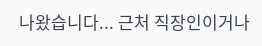나왔습니다... 근처 직장인이거나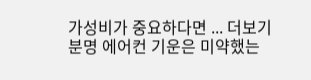가성비가 중요하다면 ... 더보기
분명 에어컨 기운은 미약했는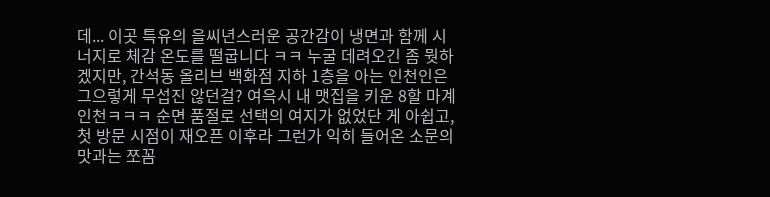데... 이곳 특유의 을씨년스러운 공간감이 냉면과 함께 시너지로 체감 온도를 떨굽니다 ㅋㅋ 누굴 데려오긴 좀 뭣하겠지만, 간석동 올리브 백화점 지하 1층을 아는 인천인은 그으렇게 무섭진 않던걸? 여윽시 내 맷집을 키운 8할 마계인천ㅋㅋㅋ 순면 품절로 선택의 여지가 없었단 게 아쉽고, 첫 방문 시점이 재오픈 이후라 그런가 익히 들어온 소문의 맛과는 쪼꼼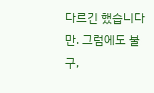다르긴 했습니다만. 그럼에도 불구,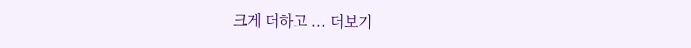크게 더하고 ... 더보기